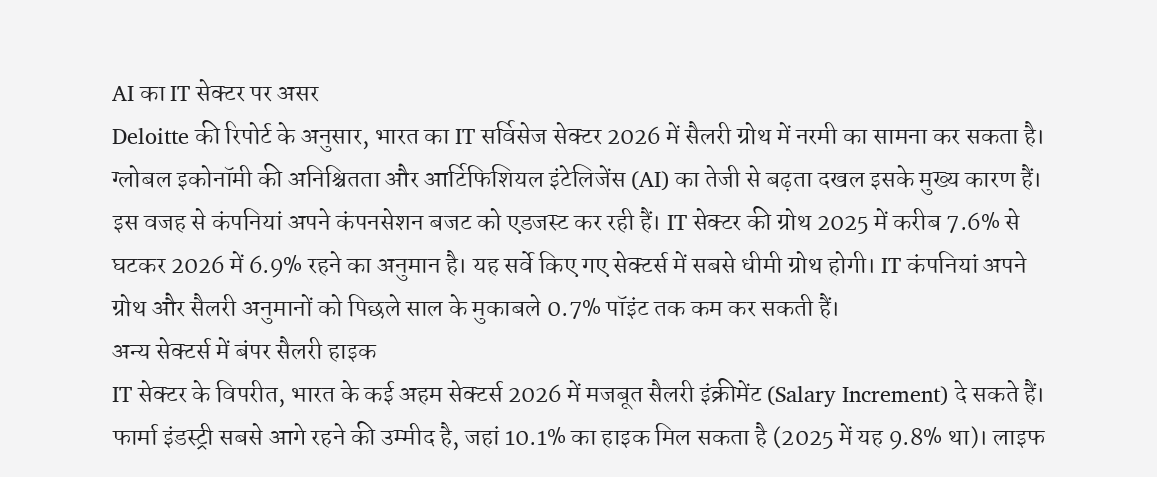AI का IT सेक्टर पर असर
Deloitte की रिपोर्ट के अनुसार, भारत का IT सर्विसेज सेक्टर 2026 में सैलरी ग्रोथ में नरमी का सामना कर सकता है। ग्लोबल इकोनॉमी की अनिश्चितता और आर्टिफिशियल इंटेलिजेंस (AI) का तेजी से बढ़ता दखल इसके मुख्य कारण हैं। इस वजह से कंपनियां अपने कंपनसेशन बजट को एडजस्ट कर रही हैं। IT सेक्टर की ग्रोथ 2025 में करीब 7.6% से घटकर 2026 में 6.9% रहने का अनुमान है। यह सर्वे किए गए सेक्टर्स में सबसे धीमी ग्रोथ होगी। IT कंपनियां अपने ग्रोथ और सैलरी अनुमानों को पिछले साल के मुकाबले 0.7% पॉइंट तक कम कर सकती हैं।
अन्य सेक्टर्स में बंपर सैलरी हाइक
IT सेक्टर के विपरीत, भारत के कई अहम सेक्टर्स 2026 में मजबूत सैलरी इंक्रीमेंट (Salary Increment) दे सकते हैं। फार्मा इंडस्ट्री सबसे आगे रहने की उम्मीद है, जहां 10.1% का हाइक मिल सकता है (2025 में यह 9.8% था)। लाइफ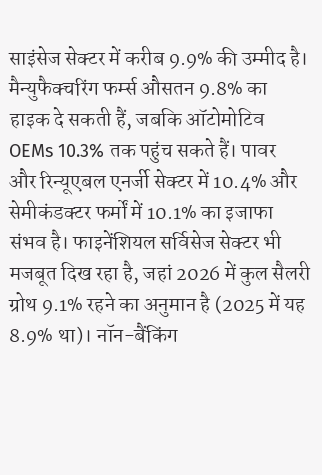साइंसेज सेक्टर में करीब 9.9% की उम्मीद है। मैन्युफैक्चरिंग फर्म्स औसतन 9.8% का हाइक दे सकती हैं, जबकि ऑटोमोटिव OEMs 10.3% तक पहुंच सकते हैं। पावर और रिन्यूएबल एनर्जी सेक्टर में 10.4% और सेमीकंडक्टर फर्मों में 10.1% का इजाफा संभव है। फाइनेंशियल सर्विसेज सेक्टर भी मजबूत दिख रहा है, जहां 2026 में कुल सैलरी ग्रोथ 9.1% रहने का अनुमान है (2025 में यह 8.9% था)। नॉन-बैंकिंग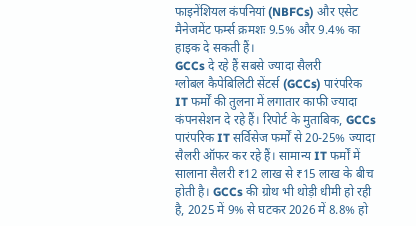फाइनेंशियल कंपनियां (NBFCs) और एसेट मैनेजमेंट फर्म्स क्रमशः 9.5% और 9.4% का हाइक दे सकती हैं।
GCCs दे रहे हैं सबसे ज्यादा सैलरी
ग्लोबल कैपेबिलिटी सेंटर्स (GCCs) पारंपरिक IT फर्मों की तुलना में लगातार काफी ज्यादा कंपनसेशन दे रहे हैं। रिपोर्ट के मुताबिक, GCCs पारंपरिक IT सर्विसेज फर्मों से 20-25% ज्यादा सैलरी ऑफर कर रहे हैं। सामान्य IT फर्मों में सालाना सैलरी ₹12 लाख से ₹15 लाख के बीच होती है। GCCs की ग्रोथ भी थोड़ी धीमी हो रही है, 2025 में 9% से घटकर 2026 में 8.8% हो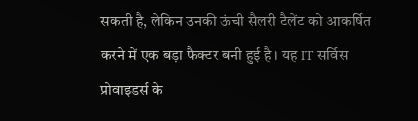सकती है, लेकिन उनकी ऊंची सैलरी टैलेंट को आकर्षित करने में एक बड़ा फैक्टर बनी हुई है। यह IT सर्विस प्रोवाइडर्स के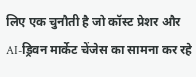लिए एक चुनौती है जो कॉस्ट प्रेशर और AI-ड्रिवन मार्केट चेंजेस का सामना कर रहे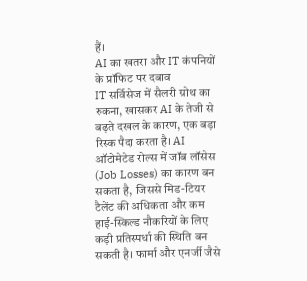हैं।
AI का खतरा और IT कंपनियों के प्रॉफिट पर दबाव
IT सर्विसेज में सैलरी ग्रोथ का रुकना, खासकर AI के तेजी से बढ़ते दखल के कारण, एक बड़ा रिस्क पैदा करता है। AI ऑटोमेटेड रोल्स में जॉब लॉसेस (Job Losses) का कारण बन सकता है, जिससे मिड-टियर टैलेंट की अधिकता और कम हाई-स्किल्ड नौकरियों के लिए कड़ी प्रतिस्पर्धा की स्थिति बन सकती है। फार्मा और एनर्जी जैसे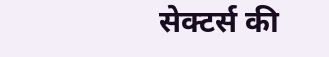सेक्टर्स की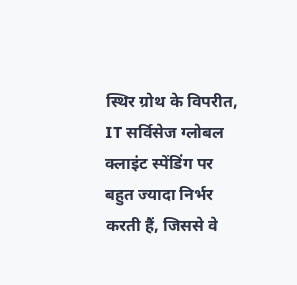स्थिर ग्रोथ के विपरीत, IT सर्विसेज ग्लोबल क्लाइंट स्पेंडिंग पर बहुत ज्यादा निर्भर करती हैं, जिससे वे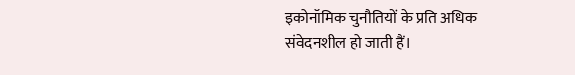इकोनॉमिक चुनौतियों के प्रति अधिक संवेदनशील हो जाती हैं।